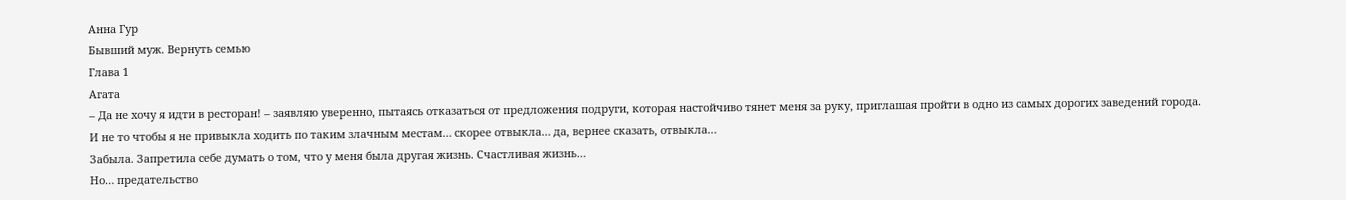Анна Гур
Бывший муж. Вернуть семью
Глава 1
Агата
– Да не хочу я идти в ресторан! – заявляю уверенно, пытаясь отказаться от предложения подруги, которая настойчиво тянет меня за руку, приглашая пройти в одно из самых дорогих заведений города.
И не то чтобы я не привыкла ходить по таким злачным местам… скорее отвыкла… да, вернее сказать, отвыкла…
Забыла. Запретила себе думать о том, что у меня была другая жизнь. Счастливая жизнь…
Но… предательство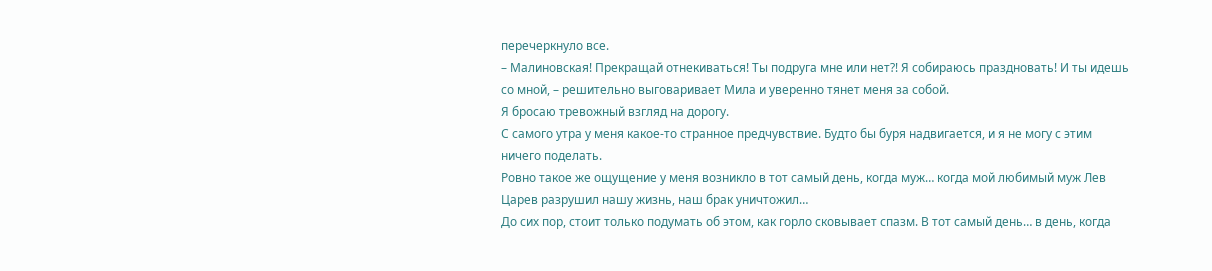перечеркнуло все.
– Малиновская! Прекращай отнекиваться! Ты подруга мне или нет?! Я собираюсь праздновать! И ты идешь со мной, – решительно выговаривает Мила и уверенно тянет меня за собой.
Я бросаю тревожный взгляд на дорогу.
С самого утра у меня какое-то странное предчувствие. Будто бы буря надвигается, и я не могу с этим ничего поделать.
Ровно такое же ощущение у меня возникло в тот самый день, когда муж… когда мой любимый муж Лев Царев разрушил нашу жизнь, наш брак уничтожил…
До сих пор, стоит только подумать об этом, как горло сковывает спазм. В тот самый день… в день, когда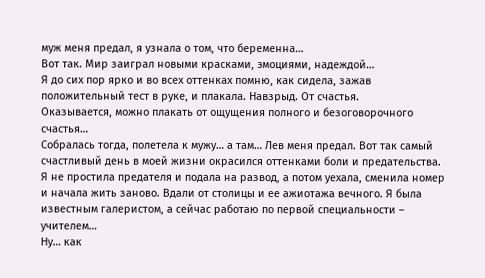муж меня предал, я узнала о том, что беременна…
Вот так. Мир заиграл новыми красками, эмоциями, надеждой…
Я до сих пор ярко и во всех оттенках помню, как сидела, зажав положительный тест в руке, и плакала. Навзрыд. От счастья.
Оказывается, можно плакать от ощущения полного и безоговорочного счастья…
Собралась тогда, полетела к мужу… а там… Лев меня предал. Вот так самый счастливый день в моей жизни окрасился оттенками боли и предательства.
Я не простила предателя и подала на развод, а потом уехала, сменила номер и начала жить заново. Вдали от столицы и ее ажиотажа вечного. Я была известным галеристом, а сейчас работаю по первой специальности – учителем…
Ну… как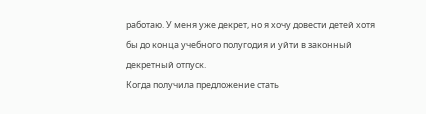работаю. У меня уже декрет, но я хочу довести детей хотя бы до конца учебного полугодия и уйти в законный декретный отпуск.
Когда получила предложение стать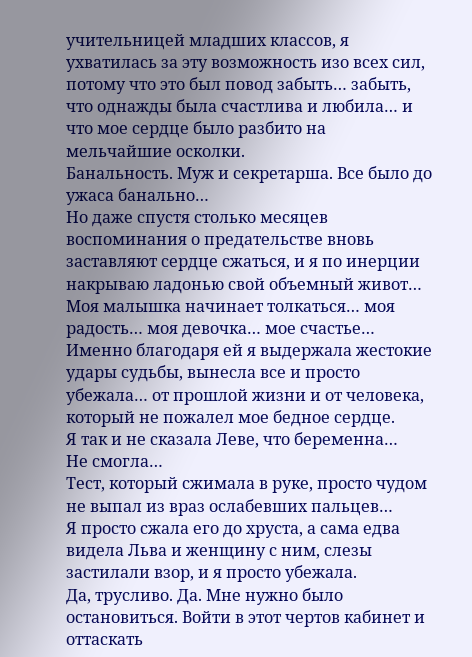учительницей младших классов, я ухватилась за эту возможность изо всех сил, потому что это был повод забыть… забыть, что однажды была счастлива и любила… и что мое сердце было разбито на мельчайшие осколки.
Банальность. Муж и секретарша. Все было до ужаса банально…
Но даже спустя столько месяцев воспоминания о предательстве вновь заставляют сердце сжаться, и я по инерции накрываю ладонью свой объемный живот…
Моя малышка начинает толкаться… моя радость… моя девочка… мое счастье…
Именно благодаря ей я выдержала жестокие удары судьбы, вынесла все и просто убежала… от прошлой жизни и от человека, который не пожалел мое бедное сердце.
Я так и не сказала Леве, что беременна…
Не смогла…
Тест, который сжимала в руке, просто чудом не выпал из враз ослабевших пальцев…
Я просто сжала его до хруста, а сама едва видела Льва и женщину с ним, слезы застилали взор, и я просто убежала.
Да, трусливо. Да. Мне нужно было остановиться. Войти в этот чертов кабинет и оттаскать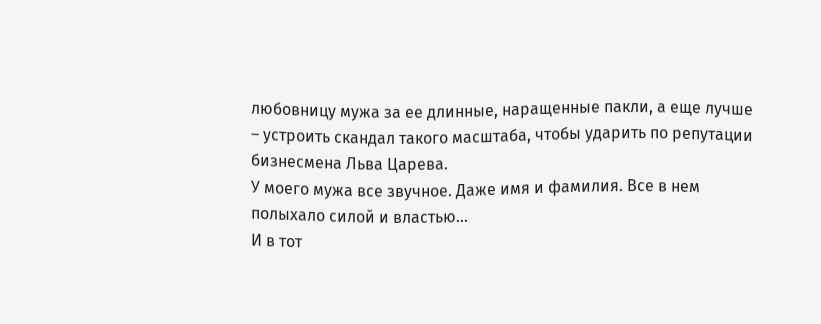любовницу мужа за ее длинные, наращенные пакли, а еще лучше – устроить скандал такого масштаба, чтобы ударить по репутации бизнесмена Льва Царева.
У моего мужа все звучное. Даже имя и фамилия. Все в нем полыхало силой и властью…
И в тот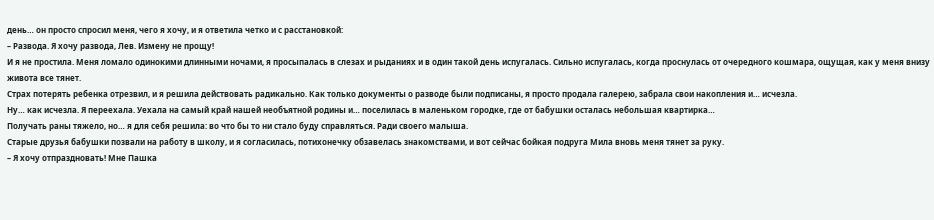день… он просто спросил меня, чего я хочу, и я ответила четко и с расстановкой:
– Развода. Я хочу развода, Лев. Измену не прощу!
И я не простила. Меня ломало одинокими длинными ночами, я просыпалась в слезах и рыданиях и в один такой день испугалась. Сильно испугалась, когда проснулась от очередного кошмара, ощущая, как у меня внизу живота все тянет.
Страх потерять ребенка отрезвил, и я решила действовать радикально. Как только документы о разводе были подписаны, я просто продала галерею, забрала свои накопления и… исчезла.
Ну… как исчезла. Я переехала. Уехала на самый край нашей необъятной родины и… поселилась в маленьком городке, где от бабушки осталась небольшая квартирка…
Получать раны тяжело, но… я для себя решила: во что бы то ни стало буду справляться. Ради своего малыша.
Старые друзья бабушки позвали на работу в школу, и я согласилась, потихонечку обзавелась знакомствами, и вот сейчас бойкая подруга Мила вновь меня тянет за руку.
– Я хочу отпраздновать! Мне Пашка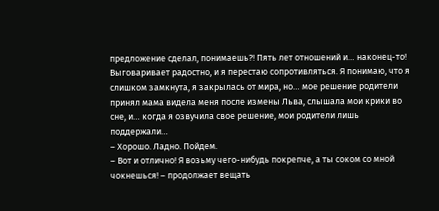предложение сделал, понимаешь?! Пять лет отношений и… наконец-то!
Выговаривает радостно, и я перестаю сопротивляться. Я понимаю, что я слишком замкнута, я закрылась от мира, но… мое решение родители принял мама видела меня после измены Льва, слышала мои крики во сне, и… когда я озвучила свое решение, мои родители лишь поддержали…
– Хорошо. Ладно. Пойдем.
– Вот и отлично! Я возьму чего-нибудь покрепче, а ты соком со мной чокнешься! – продолжает вещать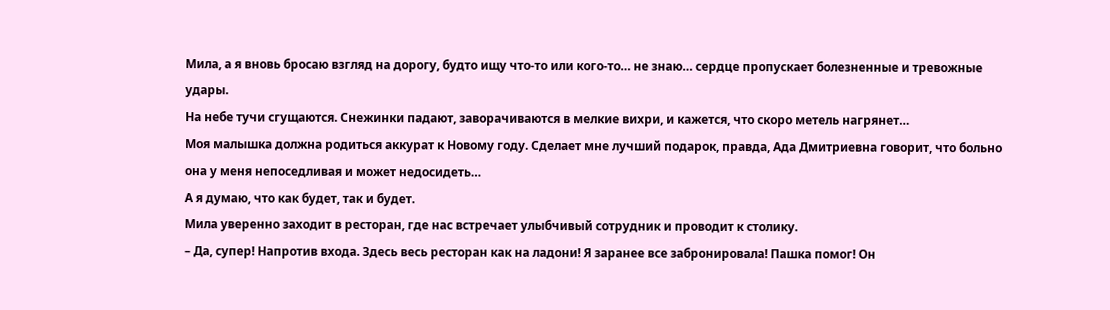Мила, а я вновь бросаю взгляд на дорогу, будто ищу что-то или кого-то… не знаю… сердце пропускает болезненные и тревожные удары.
На небе тучи сгущаются. Снежинки падают, заворачиваются в мелкие вихри, и кажется, что скоро метель нагрянет…
Моя малышка должна родиться аккурат к Новому году. Сделает мне лучший подарок, правда, Ада Дмитриевна говорит, что больно она у меня непоседливая и может недосидеть…
А я думаю, что как будет, так и будет.
Мила уверенно заходит в ресторан, где нас встречает улыбчивый сотрудник и проводит к столику.
– Да, супер! Напротив входа. Здесь весь ресторан как на ладони! Я заранее все забронировала! Пашка помог! Он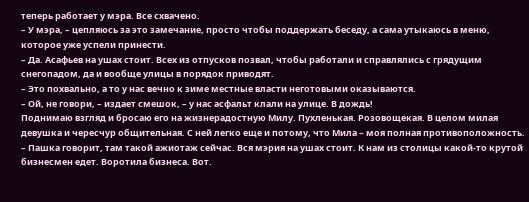теперь работает у мэра. Все схвачено.
– У мэра, – цепляюсь за это замечание, просто чтобы поддержать беседу, а сама утыкаюсь в меню, которое уже успели принести.
– Да. Асафьев на ушах стоит. Всех из отпусков позвал, чтобы работали и справлялись с грядущим снегопадом, да и вообще улицы в порядок приводят.
– Это похвально, а то у нас вечно к зиме местные власти неготовыми оказываются.
– Ой, не говори, – издает смешок, – у нас асфальт клали на улице. В дождь!
Поднимаю взгляд и бросаю его на жизнерадостную Милу. Пухленькая. Розовощекая. В целом милая девушка и чересчур общительная. С ней легко еще и потому, что Мила – моя полная противоположность.
– Пашка говорит, там такой ажиотаж сейчас. Вся мэрия на ушах стоит. К нам из столицы какой-то крутой бизнесмен едет. Воротила бизнеса. Вот.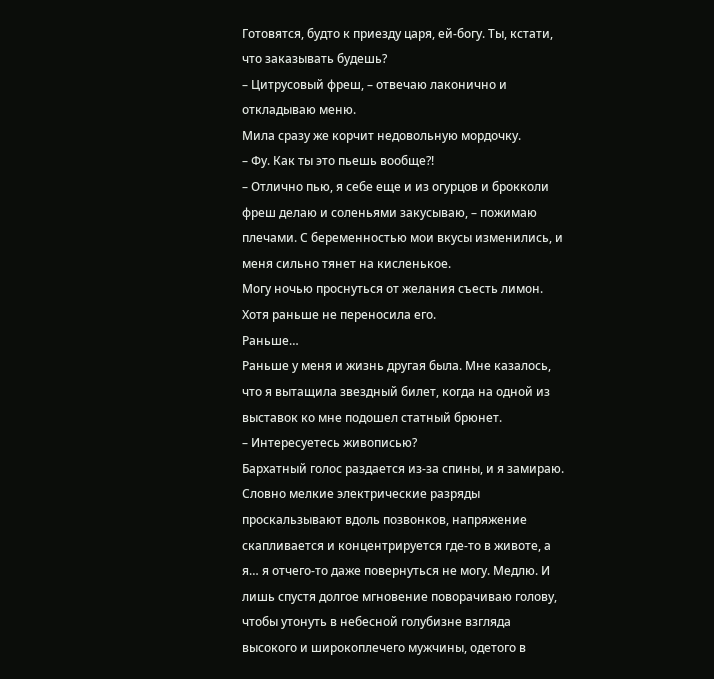Готовятся, будто к приезду царя, ей-богу. Ты, кстати, что заказывать будешь?
– Цитрусовый фреш, – отвечаю лаконично и откладываю меню.
Мила сразу же корчит недовольную мордочку.
– Фу. Как ты это пьешь вообще?!
– Отлично пью, я себе еще и из огурцов и брокколи фреш делаю и соленьями закусываю, – пожимаю плечами. С беременностью мои вкусы изменились, и меня сильно тянет на кисленькое.
Могу ночью проснуться от желания съесть лимон. Хотя раньше не переносила его.
Раньше…
Раньше у меня и жизнь другая была. Мне казалось, что я вытащила звездный билет, когда на одной из выставок ко мне подошел статный брюнет.
– Интересуетесь живописью?
Бархатный голос раздается из-за спины, и я замираю. Словно мелкие электрические разряды проскальзывают вдоль позвонков, напряжение скапливается и концентрируется где-то в животе, а я… я отчего-то даже повернуться не могу. Медлю. И лишь спустя долгое мгновение поворачиваю голову, чтобы утонуть в небесной голубизне взгляда высокого и широкоплечего мужчины, одетого в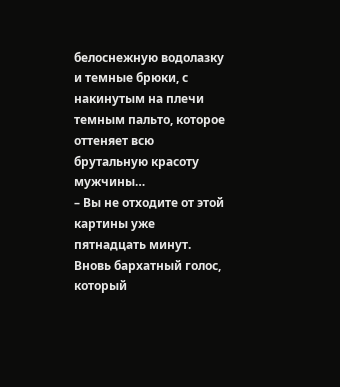белоснежную водолазку и темные брюки, с накинутым на плечи темным пальто, которое оттеняет всю брутальную красоту мужчины…
– Вы не отходите от этой картины уже пятнадцать минут.
Вновь бархатный голос, который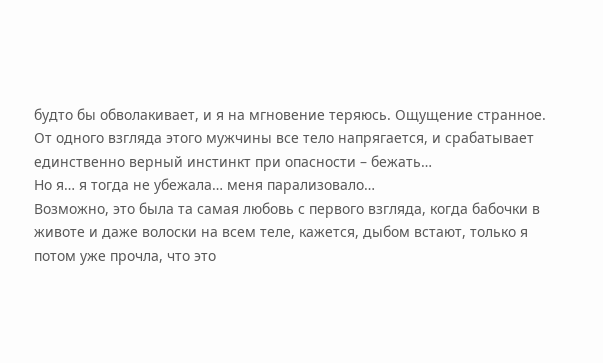будто бы обволакивает, и я на мгновение теряюсь. Ощущение странное. От одного взгляда этого мужчины все тело напрягается, и срабатывает единственно верный инстинкт при опасности – бежать…
Но я… я тогда не убежала… меня парализовало…
Возможно, это была та самая любовь с первого взгляда, когда бабочки в животе и даже волоски на всем теле, кажется, дыбом встают, только я потом уже прочла, что это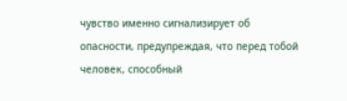чувство именно сигнализирует об опасности, предупреждая, что перед тобой человек, способный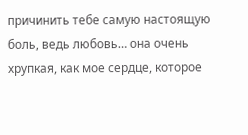причинить тебе самую настоящую боль, ведь любовь… она очень хрупкая, как мое сердце, которое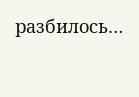разбилось…